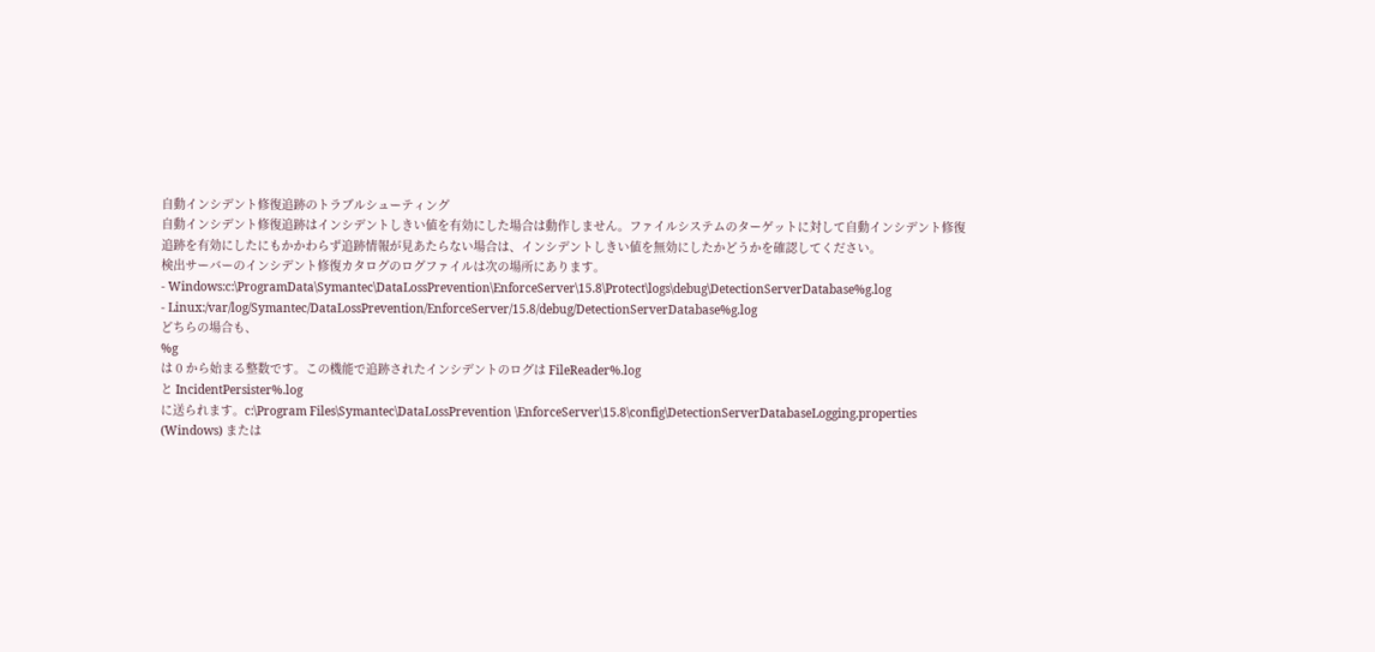自動インシデント修復追跡のトラブルシューティング
自動インシデント修復追跡はインシデントしきい値を有効にした場合は動作しません。ファイルシステムのターゲットに対して自動インシデント修復追跡を有効にしたにもかかわらず追跡情報が見あたらない場合は、インシデントしきい値を無効にしたかどうかを確認してください。
検出サーバーのインシデント修復カタログのログファイルは次の場所にあります。
- Windows:c:\ProgramData\Symantec\DataLossPrevention\EnforceServer\15.8\Protect\logs\debug\DetectionServerDatabase%g.log
- Linux:/var/log/Symantec/DataLossPrevention/EnforceServer/15.8/debug/DetectionServerDatabase%g.log
どちらの場合も、
%g
は 0 から始まる整数です。この機能で追跡されたインシデントのログは FileReader%.log
と IncidentPersister%.log
に送られます。c:\Program Files\Symantec\DataLossPrevention \EnforceServer\15.8\config\DetectionServerDatabaseLogging.properties
(Windows) または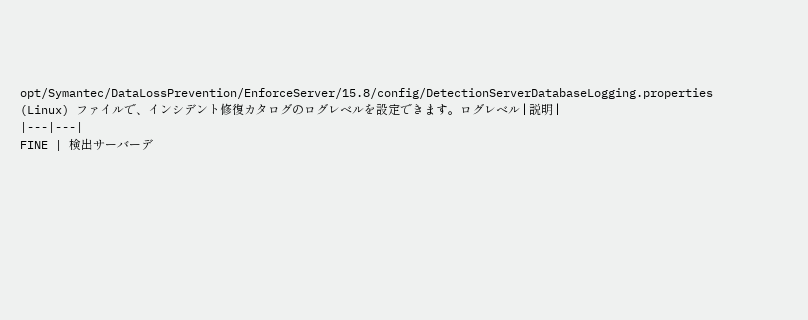opt/Symantec/DataLossPrevention/EnforceServer/15.8/config/DetectionServerDatabaseLogging.properties
(Linux) ファイルで、インシデント修復カタログのログレベルを設定できます。ログレベル | 説明 |
|---|---|
FINE | 検出サーバーデ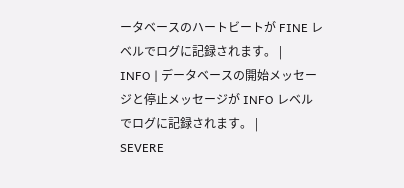ータベースのハートビートが FINE レベルでログに記録されます。 |
INFO | データベースの開始メッセージと停止メッセージが INFO レベルでログに記録されます。 |
SEVERE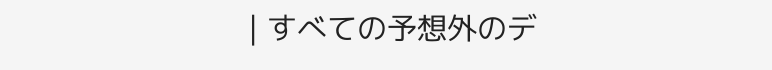| すべての予想外のデ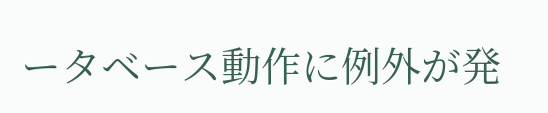ータベース動作に例外が発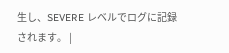生し、SEVERE レベルでログに記録されます。 |